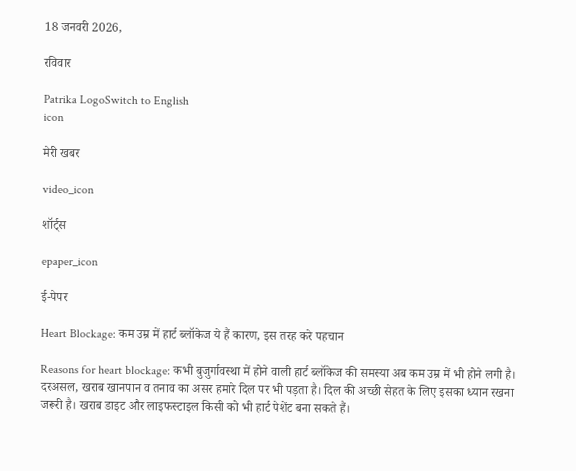18 जनवरी 2026,

रविवार

Patrika LogoSwitch to English
icon

मेरी खबर

video_icon

शॉर्ट्स

epaper_icon

ई-पेपर

Heart Blockage: कम उम्र में हार्ट ब्लॉकेज ये हैं कारण, इस तरह करे पहचान

Reasons for heart blockage: कभी बुजुर्गावस्था में होने वाली हार्ट ब्लॉकेज की समस्या अब कम उम्र में भी होने लगी है। दरअसल, खराब खानपान व तनाव का असर हमारे दिल पर भी पड़ता है। दिल की अच्छी सेहत के लिए इसका ध्यान रखना जरूरी है। खराब डाइट और लाइफस्टाइल किसी को भी हार्ट पेशेंट बना सकते हैं।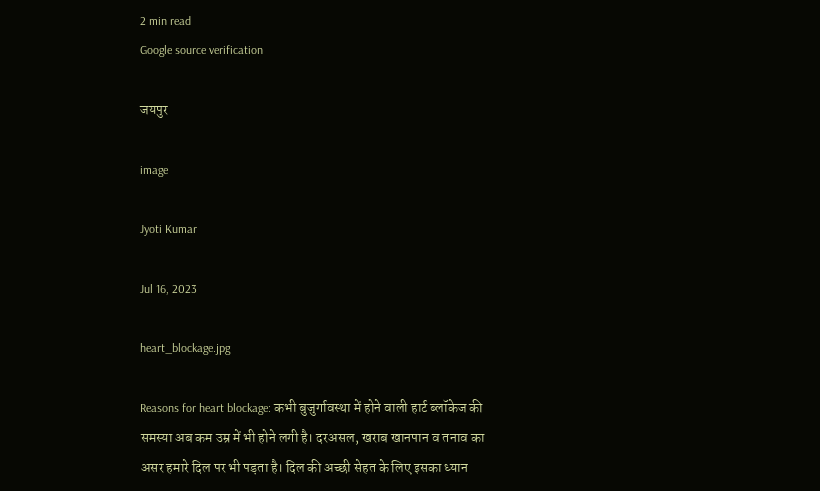2 min read
Google source verification

जयपुर

image

Jyoti Kumar

Jul 16, 2023

heart_blockage.jpg

Reasons for heart blockage: कभी बुजुर्गावस्था में होने वाली हार्ट ब्लॉकेज की समस्या अब कम उम्र में भी होने लगी है। दरअसल, खराब खानपान व तनाव का असर हमारे दिल पर भी पड़ता है। दिल की अच्छी सेहत के लिए इसका ध्यान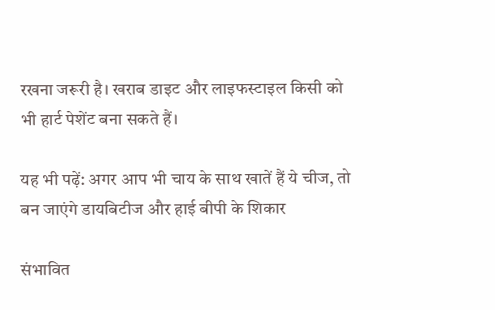रखना जरूरी है। खराब डाइट और लाइफस्टाइल किसी को भी हार्ट पेशेंट बना सकते हैं।

यह भी पढ़ें: अगर आप भी चाय के साथ खातें हैं ये चीज, तो बन जाएंगे डायबिटीज और हाई बीपी के शिकार

संभावित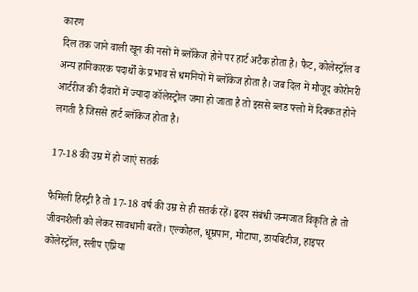कारण
दिल तक जाने वाली खून की नसों में ब्लॉकेज होने पर हार्ट अटैक होता है। फैट, कोलेस्ट्रॉल व अन्य हानिकारक पदार्थों के प्रभाव से धमनियों में ब्लॉकेज होता है। जब दिल में मौजूद कोरोनरी आर्टरीज की दीवारों में ज्यादा कॉलेस्ट्रोल जमा हो जाता है तो इससे ब्लड फ्लो में दिक्कत होने लगती है जिससे हार्ट ब्लॉकेज होता है।

17-18 की उम्र में हो जाएं सतर्क

फैमिली हिस्ट्री है तो 17-18 वर्ष की उम्र से ही सतर्क रहें। हृदय संबंधी जन्मजात विकृति हो तो जीवनशैली को लेकर सावधानी बरतें। एल्कोहल, धूम्रपान, मोटापा, डायबिटीज, हाइपर कोलेस्ट्रॉल, स्लीप एप्निया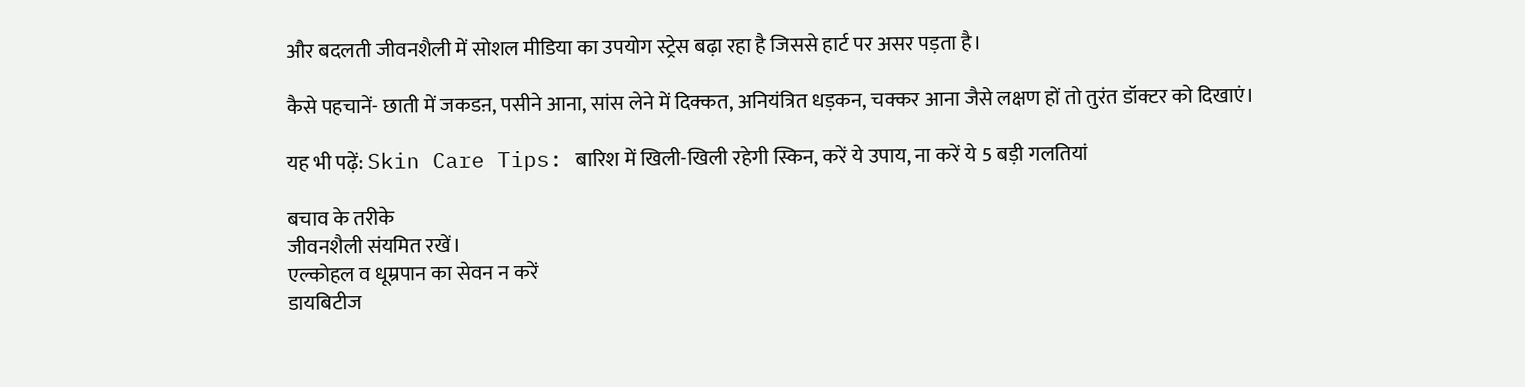और बदलती जीवनशैली में सोशल मीडिया का उपयोग स्ट्रेस बढ़ा रहा है जिससे हार्ट पर असर पड़ता है।

कैसे पहचानें- छाती में जकडऩ, पसीने आना, सांस लेने में दिक्कत, अनियंत्रित धड़कन, चक्कर आना जैसे लक्षण हों तो तुरंत डॉक्टर को दिखाएं।

यह भी पढ़ें: Skin Care Tips: बारिश में खिली-खिली रहेगी स्किन, करें ये उपाय, ना करें ये 5 बड़ी गलतियां

बचाव के तरीके
जीवनशैली संयमित रखें।
एल्कोहल व धूम्रपान का सेवन न करें
डायबिटीज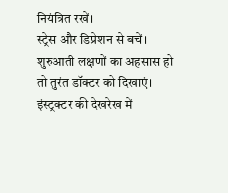नियंत्रित रखें।
स्ट्रेस और डिप्रेशन से बचें।
शुरुआती लक्षणों का अहसास हो तो तुरंत डॉक्टर को दिखाएं।
इंस्ट्रक्टर की देखरेख में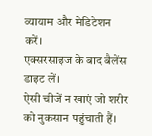व्यायाम और मेडिटेशन करें।
एक्सरसाइज के बाद बैलेंस डाइट लें।
ऐसी चीजें न खाएं जो शरीर को नुकसान पहुंचाती हैं।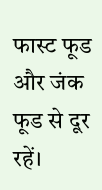फास्ट फूड और जंक फूड से दूर रहें।